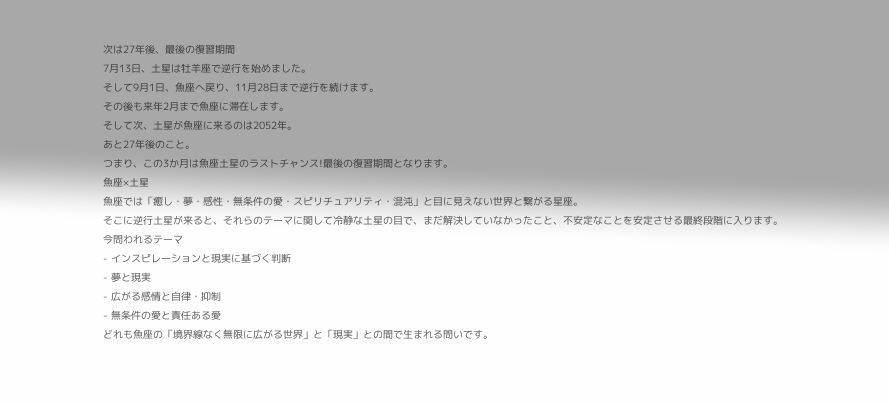次は27年後、最後の復習期間
7月13日、土星は牡羊座で逆行を始めました。
そして9月1日、魚座へ戻り、11月28日まで逆行を続けます。
その後も来年2月まで魚座に滞在します。
そして次、土星が魚座に来るのは2052年。
あと27年後のこと。
つまり、この3か月は魚座土星のラストチャンス!最後の復習期間となります。
魚座×土星
魚座では「癒し・夢・感性・無条件の愛・スピリチュアリティ・混沌」と目に見えない世界と繋がる星座。
そこに逆行土星が来ると、それらのテーマに関して冷静な土星の目で、まだ解決していなかったこと、不安定なことを安定させる最終段階に入ります。
今問われるテーマ
- インスピレーションと現実に基づく判断
- 夢と現実
- 広がる感情と自律・抑制
- 無条件の愛と責任ある愛
どれも魚座の「境界線なく無限に広がる世界」と「現実」との間で生まれる問いです。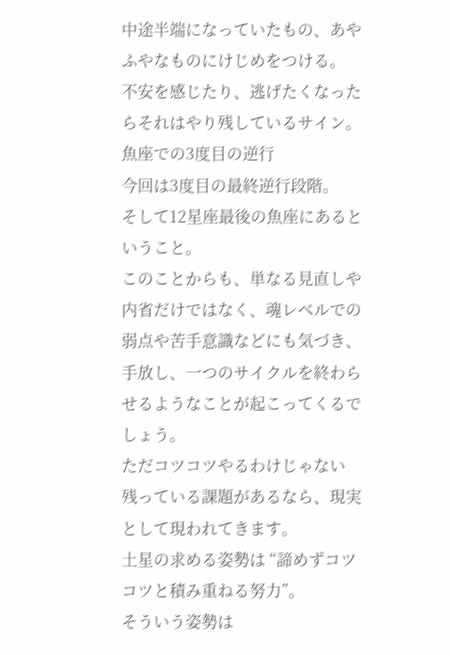中途半端になっていたもの、あやふやなものにけじめをつける。
不安を感じたり、逃げたくなったらそれはやり残しているサイン。
魚座での3度目の逆行
今回は3度目の最終逆行段階。
そして12星座最後の魚座にあるということ。
このことからも、単なる見直しや内省だけではなく、魂レベルでの弱点や苦手意識などにも気づき、手放し、一つのサイクルを終わらせるようなことが起こってくるでしょう。
ただコツコツやるわけじゃない
残っている課題があるなら、現実として現われてきます。
土星の求める姿勢は “諦めずコツコツと積み重ねる努力”。
そういう姿勢は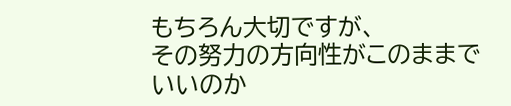もちろん大切ですが、
その努力の方向性がこのままでいいのか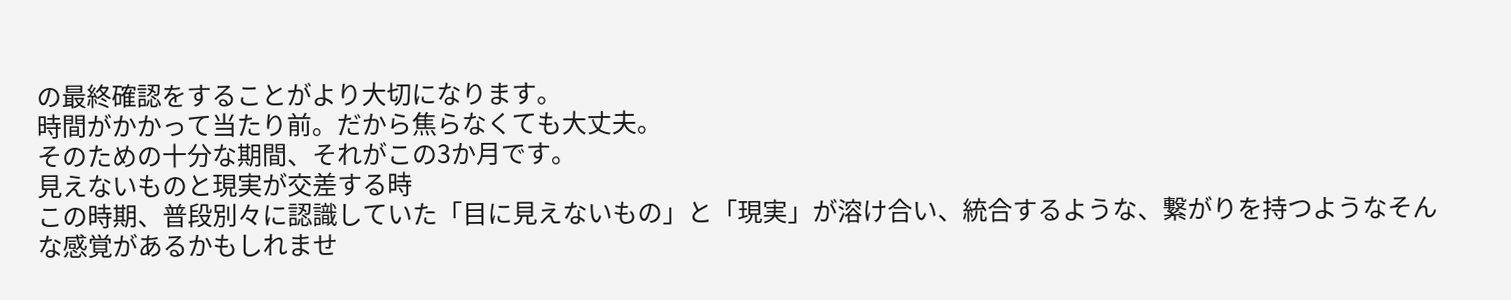の最終確認をすることがより大切になります。
時間がかかって当たり前。だから焦らなくても大丈夫。
そのための十分な期間、それがこの3か月です。
見えないものと現実が交差する時
この時期、普段別々に認識していた「目に見えないもの」と「現実」が溶け合い、統合するような、繋がりを持つようなそんな感覚があるかもしれませ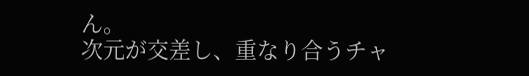ん。
次元が交差し、重なり合うチャ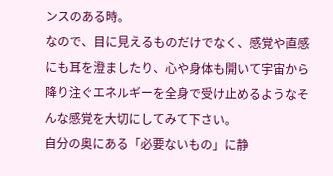ンスのある時。
なので、目に見えるものだけでなく、感覚や直感にも耳を澄ましたり、心や身体も開いて宇宙から降り注ぐエネルギーを全身で受け止めるようなそんな感覚を大切にしてみて下さい。
自分の奥にある「必要ないもの」に静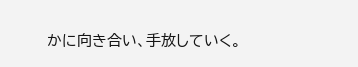かに向き合い、手放していく。